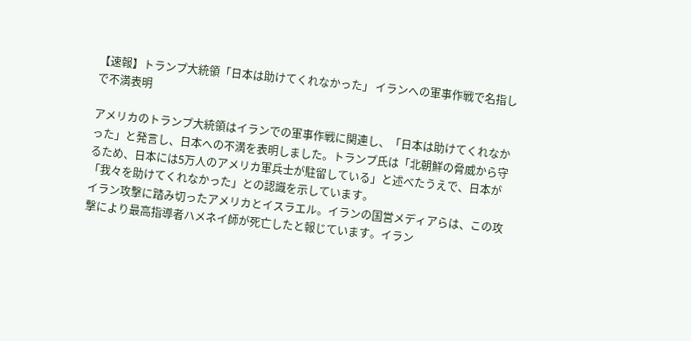【速報】トランプ大統領「日本は助けてくれなかった」 イランへの軍事作戦で名指しで不満表明

アメリカのトランプ大統領はイランでの軍事作戦に関連し、「日本は助けてくれなかった」と発言し、日本への不満を表明しました。トランプ氏は「北朝鮮の脅威から守るため、日本には5万人のアメリカ軍兵士が駐留している」と述べたうえで、日本が「我々を助けてくれなかった」との認識を示しています。
イラン攻撃に踏み切ったアメリカとイスラエル。イランの国営メディアらは、この攻撃により最高指導者ハメネイ師が死亡したと報じています。イラン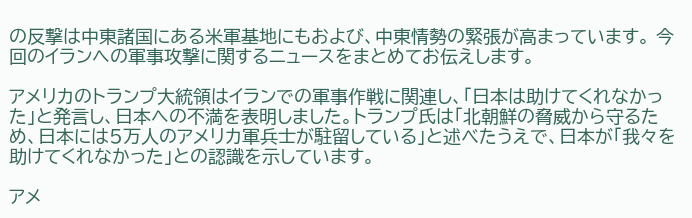の反撃は中東諸国にある米軍基地にもおよび、中東情勢の緊張が高まっています。 今回のイランへの軍事攻撃に関するニュースをまとめてお伝えします。

アメリカのトランプ大統領はイランでの軍事作戦に関連し、「日本は助けてくれなかった」と発言し、日本への不満を表明しました。トランプ氏は「北朝鮮の脅威から守るため、日本には5万人のアメリカ軍兵士が駐留している」と述べたうえで、日本が「我々を助けてくれなかった」との認識を示しています。

アメ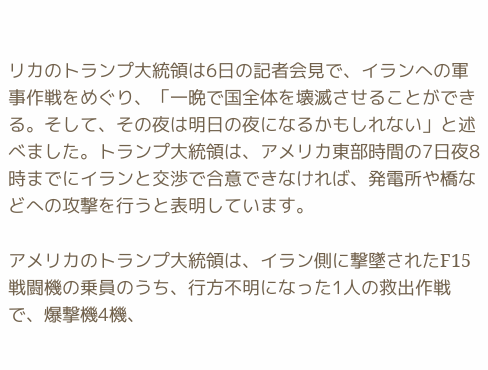リカのトランプ大統領は6日の記者会見で、イランへの軍事作戦をめぐり、「一晩で国全体を壊滅させることができる。そして、その夜は明日の夜になるかもしれない」と述べました。トランプ大統領は、アメリカ東部時間の7日夜8時までにイランと交渉で合意できなければ、発電所や橋などへの攻撃を行うと表明しています。

アメリカのトランプ大統領は、イラン側に撃墜されたF15戦闘機の乗員のうち、行方不明になった1人の救出作戦で、爆撃機4機、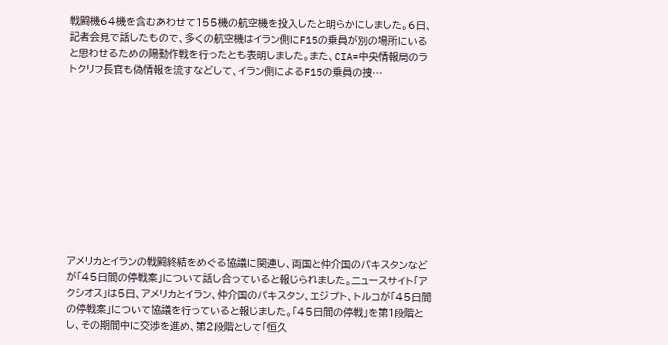戦闘機64機を含むあわせて155機の航空機を投入したと明らかにしました。6日、記者会見で話したもので、多くの航空機はイラン側にF15の乗員が別の場所にいると思わせるための陽動作戦を行ったとも表明しました。また、CIA=中央情報局のラトクリフ長官も偽情報を流すなどして、イラン側によるF15の乗員の捜…











アメリカとイランの戦闘終結をめぐる協議に関連し、両国と仲介国のパキスタンなどが「45日間の停戦案」について話し合っていると報じられました。ニュースサイト「アクシオス」は5日、アメリカとイラン、仲介国のパキスタン、エジプト、トルコが「45日間の停戦案」について協議を行っていると報じました。「45日間の停戦」を第1段階とし、その期間中に交渉を進め、第2段階として「恒久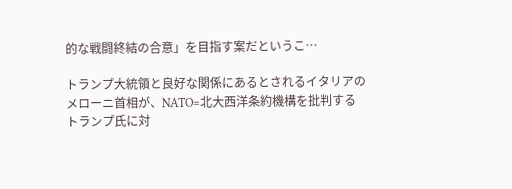的な戦闘終結の合意」を目指す案だというこ…

トランプ大統領と良好な関係にあるとされるイタリアのメローニ首相が、NATO=北大西洋条約機構を批判するトランプ氏に対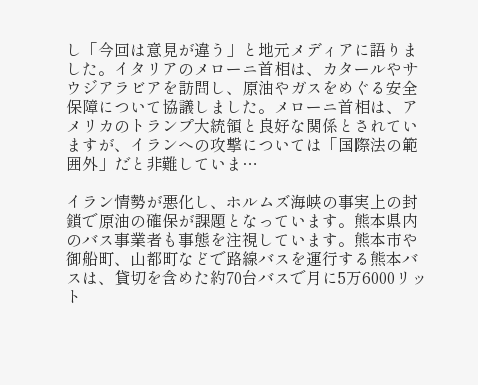し「今回は意見が違う」と地元メディアに語りました。イタリアのメローニ首相は、カタールやサウジアラビアを訪問し、原油やガスをめぐる安全保障について協議しました。メローニ首相は、アメリカのトランプ大統領と良好な関係とされていますが、イランへの攻撃については「国際法の範囲外」だと非難していま…

イラン情勢が悪化し、ホルムズ海峡の事実上の封鎖で原油の確保が課題となっています。熊本県内のバス事業者も事態を注視しています。熊本市や御船町、山都町などで路線バスを運行する熊本バスは、貸切を含めた約70台バスで月に5万6000リット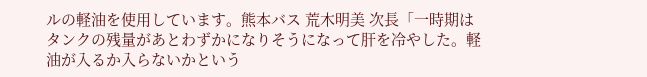ルの軽油を使用しています。熊本バス 荒木明美 次長「一時期はタンクの残量があとわずかになりそうになって肝を冷やした。軽油が入るか入らないかという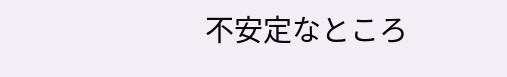不安定なところ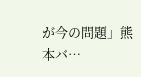が今の問題」熊本バ…